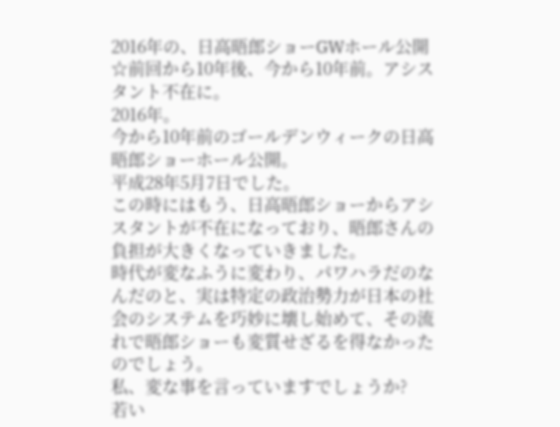2016年の、日高晤郎ショーGWホール公開
☆前回から10年後、今から10年前。アシスタント不在に。
2016年。
今から10年前のゴールデンウィークの日高晤郎ショーホール公開。
平成28年5月7日でした。
この時にはもう、日高晤郎ショーからアシスタントが不在になっており、晤郎さんの負担が大きくなっていきました。
時代が変なふうに変わり、パワハラだのなんだのと、実は特定の政治勢力が日本の社会のシステムを巧妙に壊し始めて、その流れで晤郎ショーも変質せざるを得なかったのでしょう。
私、変な事を言っていますでしょうか?
若い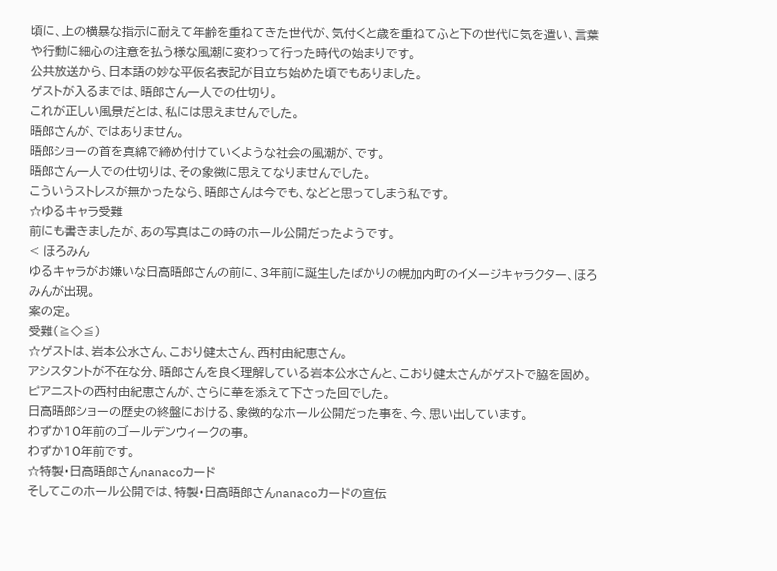頃に、上の横暴な指示に耐えて年齢を重ねてきた世代が、気付くと歳を重ねてふと下の世代に気を遣い、言葉や行動に細心の注意を払う様な風潮に変わって行った時代の始まりです。
公共放送から、日本語の妙な平仮名表記が目立ち始めた頃でもありました。
ゲストが入るまでは、晤郎さん一人での仕切り。
これが正しい風景だとは、私には思えませんでした。
晤郎さんが、ではありません。
晤郎ショーの首を真綿で締め付けていくような社会の風潮が、です。
晤郎さん一人での仕切りは、その象徴に思えてなりませんでした。
こういうストレスが無かったなら、晤郎さんは今でも、などと思ってしまう私です。
☆ゆるキャラ受難
前にも書きましたが、あの写真はこの時のホール公開だったようです。
< ほろみん
ゆるキャラがお嫌いな日高晤郎さんの前に、3年前に誕生したばかりの幌加内町のイメージキャラクター、ほろみんが出現。
案の定。
受難(≧◇≦)
☆ゲストは、岩本公水さん、こおり健太さん、西村由紀恵さん。
アシスタントが不在な分、晤郎さんを良く理解している岩本公水さんと、こおり健太さんがゲストで脇を固め。
ピアニストの西村由紀恵さんが、さらに華を添えて下さった回でした。
日高晤郎ショーの歴史の終盤における、象徴的なホール公開だった事を、今、思い出しています。
わずか10年前のゴールデンウィークの事。
わずか10年前です。
☆特製・日高晤郎さんnanacoカード
そしてこのホール公開では、特製・日高晤郎さんnanacoカードの宣伝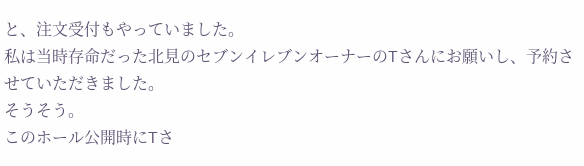と、注文受付もやっていました。
私は当時存命だった北見のセブンイレブンオーナーのTさんにお願いし、予約させていただきました。
そうそう。
このホール公開時にTさ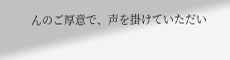んのご厚意で、声を掛けていただい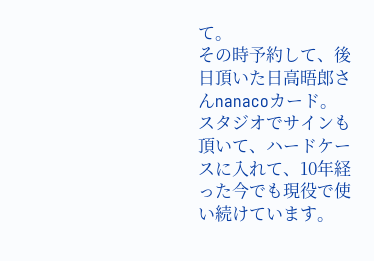て。
その時予約して、後日頂いた日高晤郎さんnanacoカード。
スタジオでサインも頂いて、ハードケースに入れて、10年経った今でも現役で使い続けています。